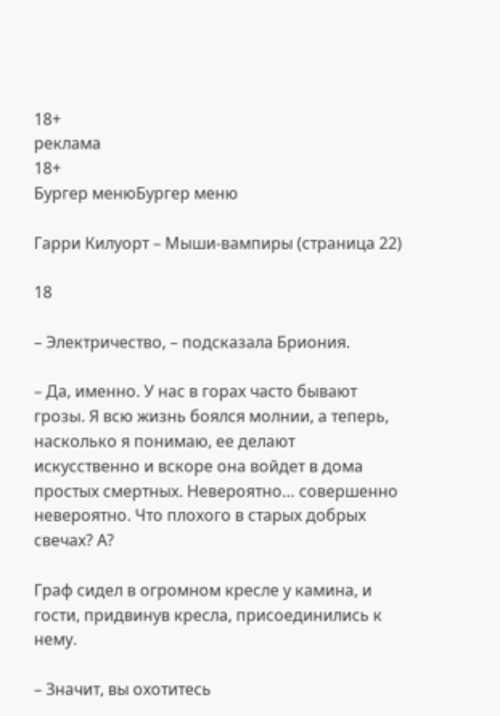18+
реклама
18+
Бургер менюБургер меню

Гарри Килуорт – Мыши-вампиры (страница 22)

18

– Электричество, – подсказала Бриония.

– Да, именно. У нас в горах часто бывают грозы. Я всю жизнь боялся молнии, а теперь, насколько я понимаю, ее делают искусственно и вскоре она войдет в дома простых смертных. Невероятно… совершенно невероятно. Что плохого в старых добрых свечах? А?

Граф сидел в огромном кресле у камина, и гости, придвинув кресла, присоединились к нему.

– Значит, вы охотитесь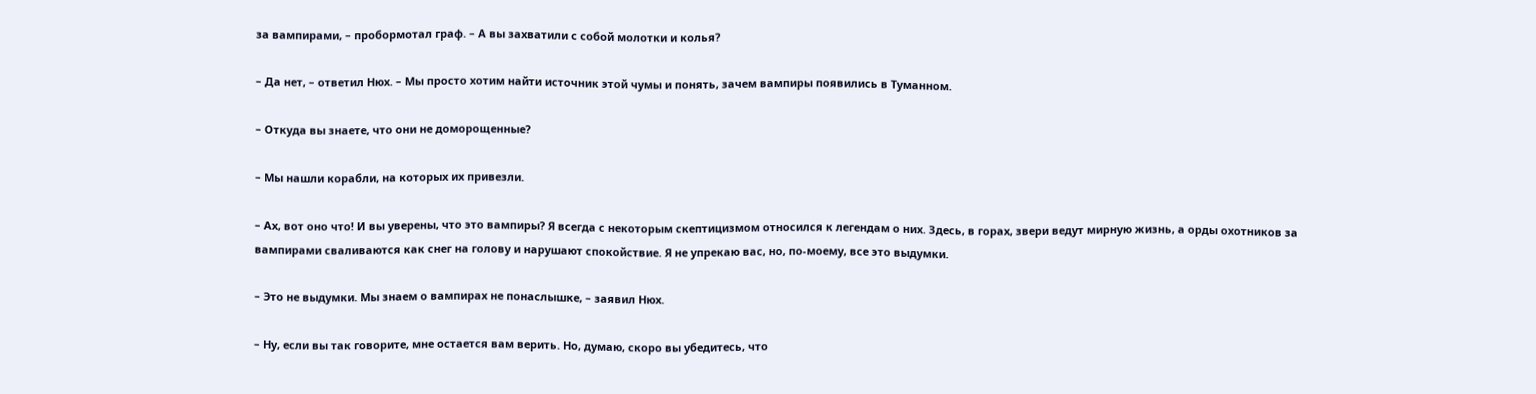за вампирами, – пробормотал граф. – А вы захватили с собой молотки и колья?

– Да нет, – ответил Нюх. – Мы просто хотим найти источник этой чумы и понять, зачем вампиры появились в Туманном.

– Откуда вы знаете, что они не доморощенные?

– Мы нашли корабли, на которых их привезли.

– Ах, вот оно что! И вы уверены, что это вампиры? Я всегда с некоторым скептицизмом относился к легендам о них. Здесь, в горах, звери ведут мирную жизнь, а орды охотников за вампирами сваливаются как снег на голову и нарушают спокойствие. Я не упрекаю вас, но, по-моему, все это выдумки.

– Это не выдумки. Мы знаем о вампирах не понаслышке, – заявил Нюх.

– Ну, если вы так говорите, мне остается вам верить. Но, думаю, скоро вы убедитесь, что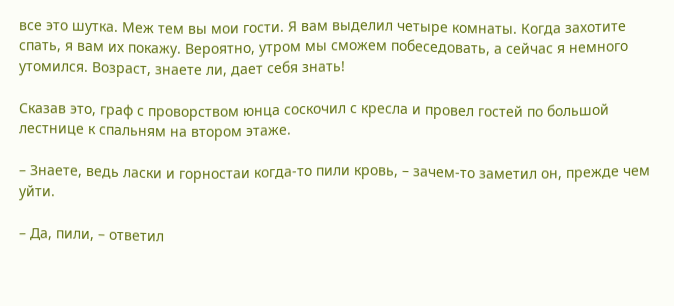все это шутка. Меж тем вы мои гости. Я вам выделил четыре комнаты. Когда захотите спать, я вам их покажу. Вероятно, утром мы сможем побеседовать, а сейчас я немного утомился. Возраст, знаете ли, дает себя знать!

Сказав это, граф с проворством юнца соскочил с кресла и провел гостей по большой лестнице к спальням на втором этаже.

– Знаете, ведь ласки и горностаи когда-то пили кровь, – зачем-то заметил он, прежде чем уйти.

– Да, пили, – ответил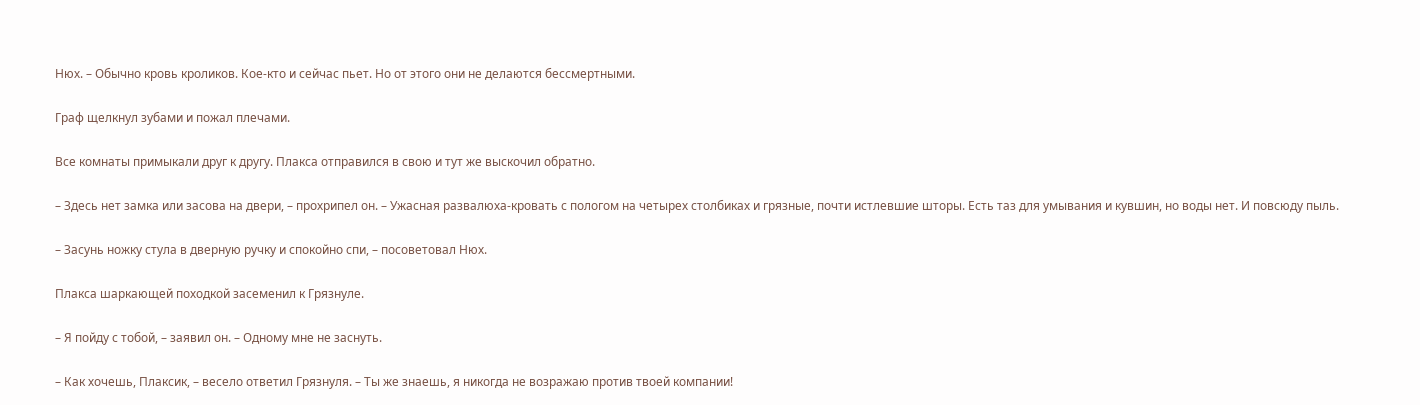Нюх. – Обычно кровь кроликов. Кое-кто и сейчас пьет. Но от этого они не делаются бессмертными.

Граф щелкнул зубами и пожал плечами.

Все комнаты примыкали друг к другу. Плакса отправился в свою и тут же выскочил обратно.

– Здесь нет замка или засова на двери, – прохрипел он. – Ужасная развалюха-кровать с пологом на четырех столбиках и грязные, почти истлевшие шторы. Есть таз для умывания и кувшин, но воды нет. И повсюду пыль.

– Засунь ножку стула в дверную ручку и спокойно спи, – посоветовал Нюх.

Плакса шаркающей походкой засеменил к Грязнуле.

– Я пойду с тобой, – заявил он. – Одному мне не заснуть.

– Как хочешь, Плаксик, – весело ответил Грязнуля. – Ты же знаешь, я никогда не возражаю против твоей компании!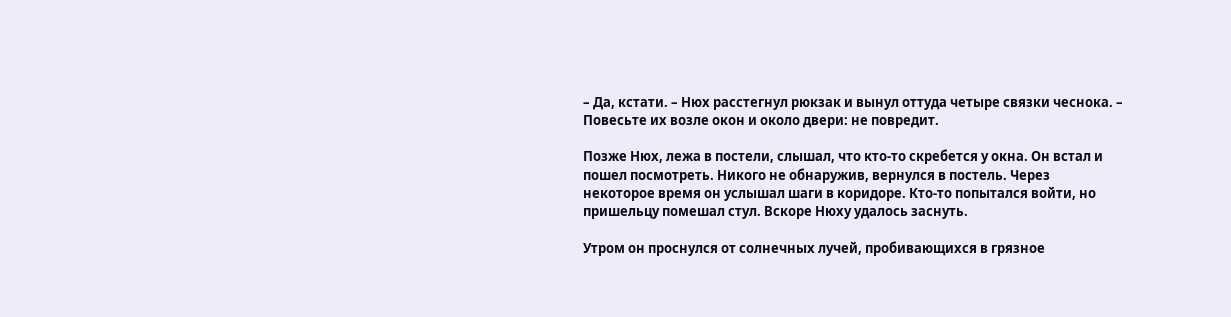– Да, кстати. – Нюх расстегнул рюкзак и вынул оттуда четыре связки чеснока. – Повесьте их возле окон и около двери: не повредит.

Позже Нюх, лежа в постели, слышал, что кто-то скребется у окна. Он встал и пошел посмотреть. Никого не обнаружив, вернулся в постель. Через некоторое время он услышал шаги в коридоре. Кто-то попытался войти, но пришельцу помешал стул. Вскоре Нюху удалось заснуть.

Утром он проснулся от солнечных лучей, пробивающихся в грязное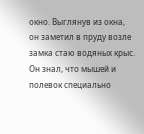окно. Выглянув из окна, он заметил в пруду возле замка стаю водяных крыс. Он знал, что мышей и полевок специально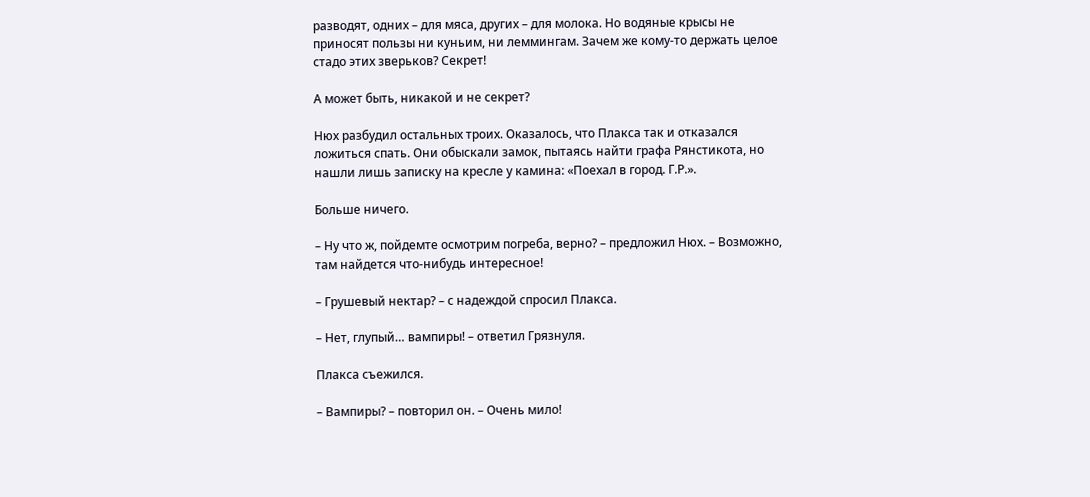разводят, одних – для мяса, других – для молока. Но водяные крысы не приносят пользы ни куньим, ни леммингам. Зачем же кому-то держать целое стадо этих зверьков? Секрет!

А может быть, никакой и не секрет?

Нюх разбудил остальных троих. Оказалось, что Плакса так и отказался ложиться спать. Они обыскали замок, пытаясь найти графа Рянстикота, но нашли лишь записку на кресле у камина: «Поехал в город. Г.Р.».

Больше ничего.

– Ну что ж, пойдемте осмотрим погреба, верно? – предложил Нюх. – Возможно, там найдется что-нибудь интересное!

– Грушевый нектар? – с надеждой спросил Плакса.

– Нет, глупый… вампиры! – ответил Грязнуля.

Плакса съежился.

– Вампиры? – повторил он. – Очень мило!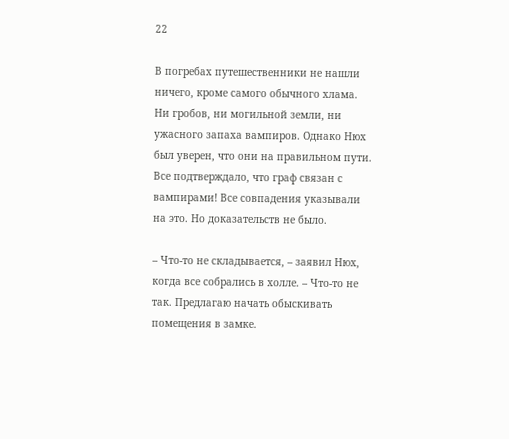22

В погребах путешественники не нашли ничего, кроме самого обычного хлама. Ни гробов, ни могильной земли, ни ужасного запаха вампиров. Однако Нюх был уверен, что они на правильном пути. Все подтверждало, что граф связан с вампирами! Все совпадения указывали на это. Но доказательств не было.

– Что-то не складывается, – заявил Нюх, когда все собрались в холле. – Что-то не так. Предлагаю начать обыскивать помещения в замке.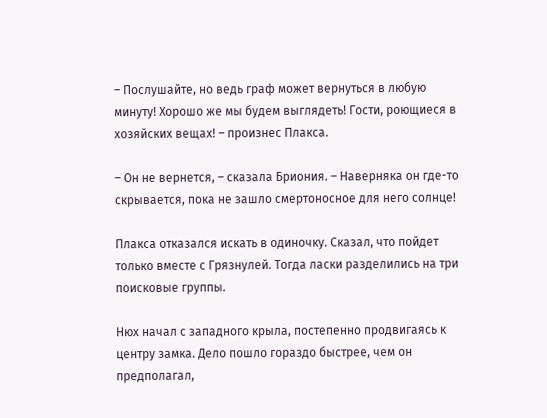– Послушайте, но ведь граф может вернуться в любую минуту! Хорошо же мы будем выглядеть! Гости, роющиеся в хозяйских вещах! – произнес Плакса.

– Он не вернется, – сказала Бриония. – Наверняка он где-то скрывается, пока не зашло смертоносное для него солнце!

Плакса отказался искать в одиночку. Сказал, что пойдет только вместе с Грязнулей. Тогда ласки разделились на три поисковые группы.

Нюх начал с западного крыла, постепенно продвигаясь к центру замка. Дело пошло гораздо быстрее, чем он предполагал,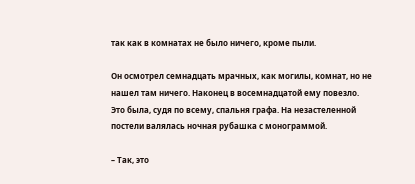так как в комнатах не было ничего, кроме пыли.

Он осмотрел семнадцать мрачных, как могилы, комнат, но не нашел там ничего. Наконец в восемнадцатой ему повезло. Это была, судя по всему, спальня графа. На незастеленной постели валялась ночная рубашка с монограммой.

– Так, это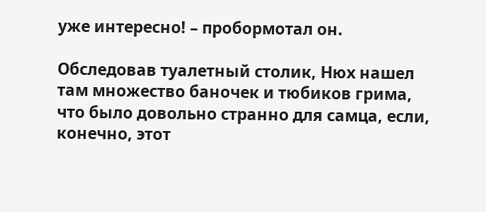уже интересно! – пробормотал он.

Обследовав туалетный столик, Нюх нашел там множество баночек и тюбиков грима, что было довольно странно для самца, если, конечно, этот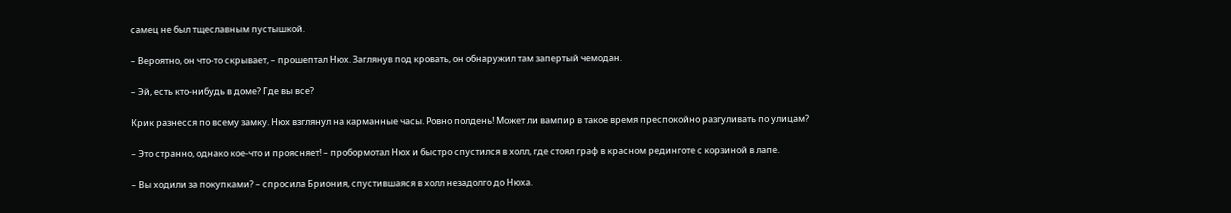самец не был тщеславным пустышкой.

– Вероятно, он что-то скрывает, – прошептал Нюх. Заглянув под кровать, он обнаружил там запертый чемодан.

– Эй, есть кто-нибудь в доме? Где вы все?

Крик разнесся по всему замку. Нюх взглянул на карманные часы. Ровно полдень! Может ли вампир в такое время преспокойно разгуливать по улицам?

– Это странно, однако кое-что и проясняет! – пробормотал Нюх и быстро спустился в холл, где стоял граф в красном рединготе с корзиной в лапе.

– Вы ходили за покупками? – спросила Бриония, спустившаяся в холл незадолго до Нюха.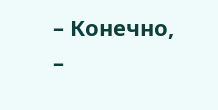– Конечно, –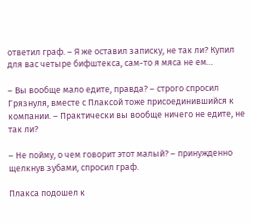ответил граф. – Я же оставил записку, не так ли? Купил для вас четыре бифштекса, сам-то я мяса не ем…

– Вы вообще мало едите, правда? – строго спросил Грязнуля, вместе с Плаксой тоже присоединившийся к компании. – Практически вы вообще ничего не едите, не так ли?

– Не пойму, о чем говорит этот малый? – принужденно щелкнув зубами, спросил граф.

Плакса подошел к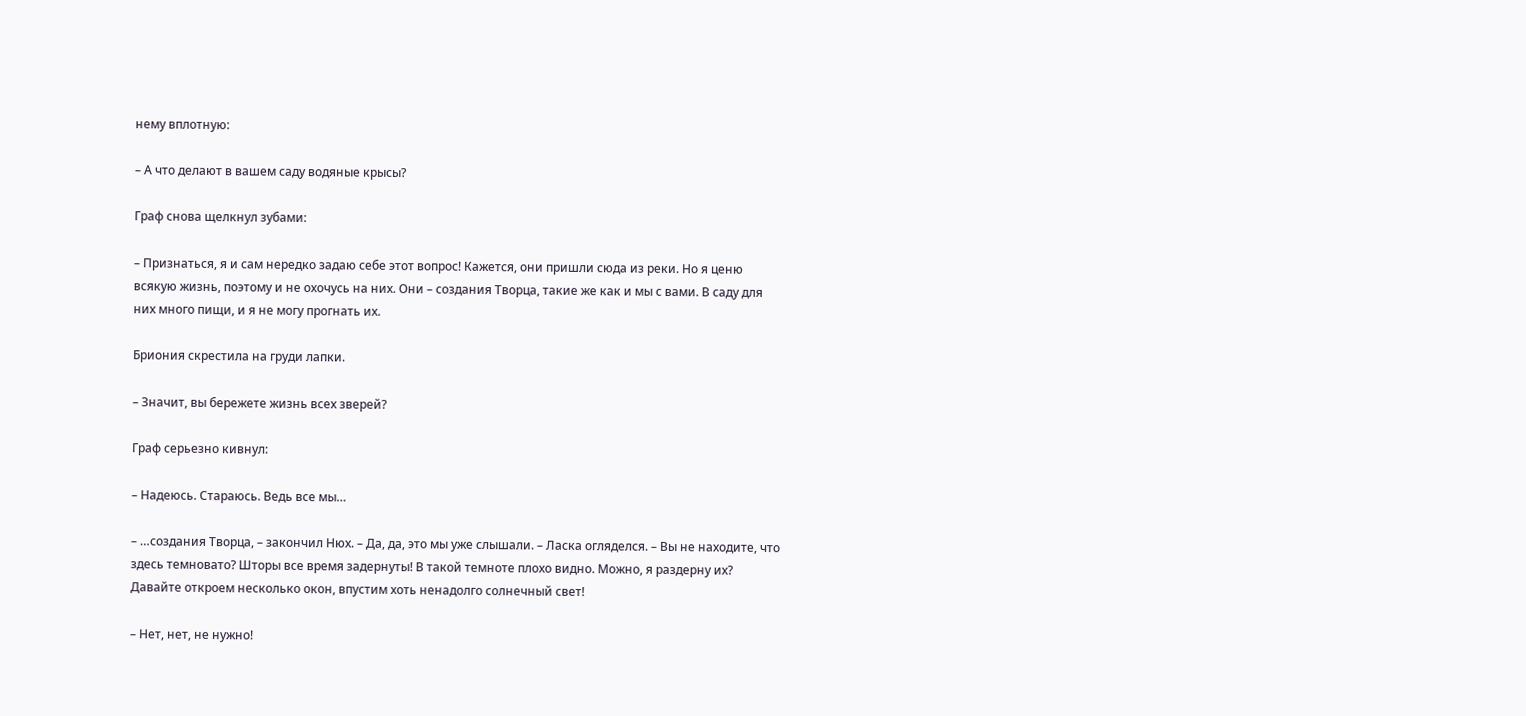нему вплотную:

– А что делают в вашем саду водяные крысы?

Граф снова щелкнул зубами:

– Признаться, я и сам нередко задаю себе этот вопрос! Кажется, они пришли сюда из реки. Но я ценю всякую жизнь, поэтому и не охочусь на них. Они – создания Творца, такие же как и мы с вами. В саду для них много пищи, и я не могу прогнать их.

Бриония скрестила на груди лапки.

– Значит, вы бережете жизнь всех зверей?

Граф серьезно кивнул:

– Надеюсь. Стараюсь. Ведь все мы…

– …создания Творца, – закончил Нюх. – Да, да, это мы уже слышали. – Ласка огляделся. – Вы не находите, что здесь темновато? Шторы все время задернуты! В такой темноте плохо видно. Можно, я раздерну их? Давайте откроем несколько окон, впустим хоть ненадолго солнечный свет!

– Нет, нет, не нужно!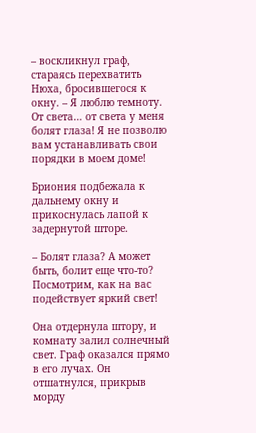– воскликнул граф, стараясь перехватить Нюха, бросившегося к окну. – Я люблю темноту. От света… от света у меня болят глаза! Я не позволю вам устанавливать свои порядки в моем доме!

Бриония подбежала к дальнему окну и прикоснулась лапой к задернутой шторе.

– Болят глаза? А может быть, болит еще что-то? Посмотрим, как на вас подействует яркий свет!

Она отдернула штору, и комнату залил солнечный свет. Граф оказался прямо в его лучах. Он отшатнулся, прикрыв морду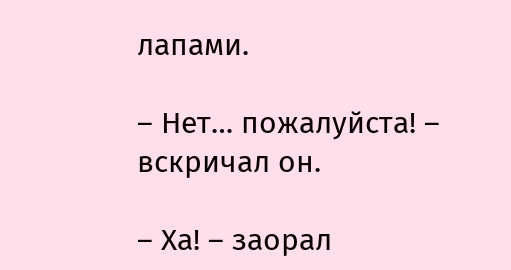лапами.

– Нет… пожалуйста! – вскричал он.

– Ха! – заорал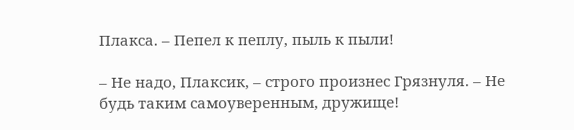Плакса. – Пепел к пеплу, пыль к пыли!

– Не надо, Плаксик, – строго произнес Грязнуля. – Не будь таким самоуверенным, дружище!